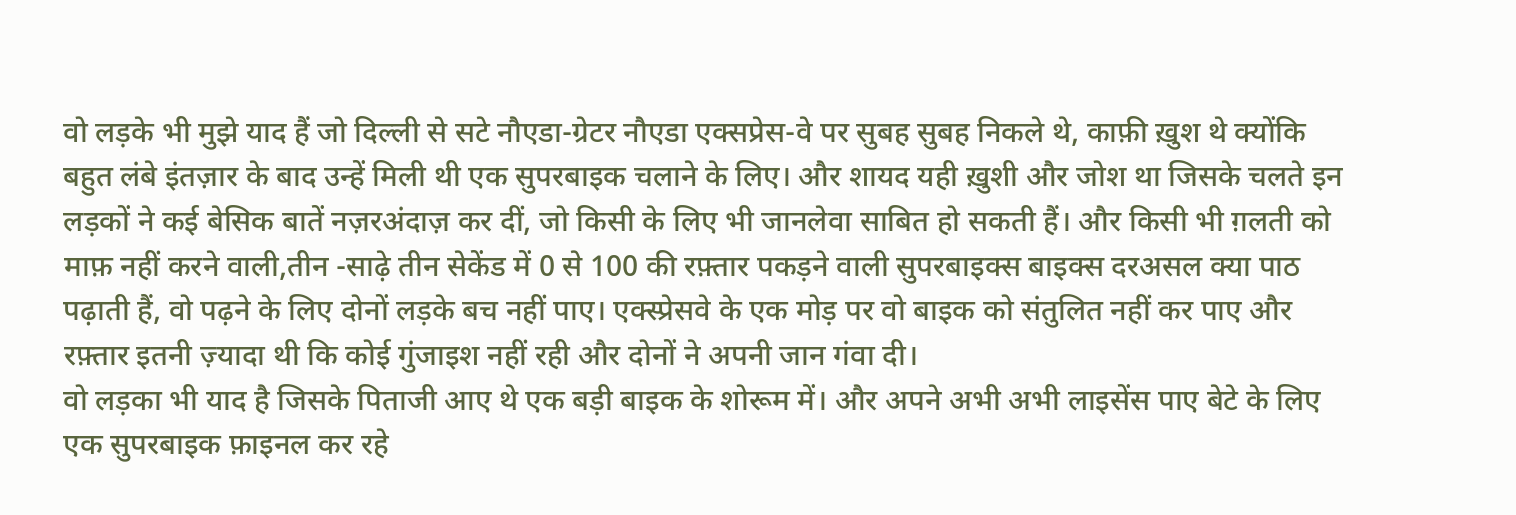वो लड़के भी मुझे याद हैं जो दिल्ली से सटे नौएडा-ग्रेटर नौएडा एक्सप्रेस-वे पर सुबह सुबह निकले थे, काफ़ी ख़ुश थे क्योंकि बहुत लंबे इंतज़ार के बाद उन्हें मिली थी एक सुपरबाइक चलाने के लिए। और शायद यही ख़ुशी और जोश था जिसके चलते इन लड़कों ने कई बेसिक बातें नज़रअंदाज़ कर दीं, जो किसी के लिए भी जानलेवा साबित हो सकती हैं। और किसी भी ग़लती को माफ़ नहीं करने वाली,तीन -साढ़े तीन सेकेंड में 0 से 100 की रफ़्तार पकड़ने वाली सुपरबाइक्स बाइक्स दरअसल क्या पाठ पढ़ाती हैं, वो पढ़ने के लिए दोनों लड़के बच नहीं पाए। एक्स्प्रेसवे के एक मोड़ पर वो बाइक को संतुलित नहीं कर पाए और रफ़्तार इतनी ज़्यादा थी कि कोई गुंजाइश नहीं रही और दोनों ने अपनी जान गंवा दी।
वो लड़का भी याद है जिसके पिताजी आए थे एक बड़ी बाइक के शोरूम में। और अपने अभी अभी लाइसेंस पाए बेटे के लिए एक सुपरबाइक फ़ाइनल कर रहे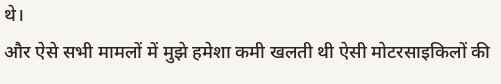थे।
और ऐसे सभी मामलों में मुझे हमेशा कमी खलती थी ऐसी मोटरसाइकिलों की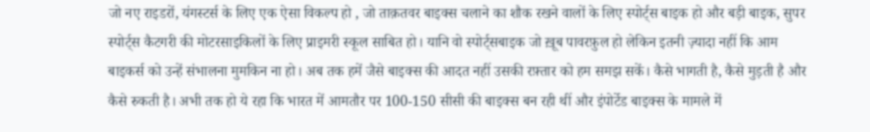जो नए राइडरों, यंगस्टर्स के लिए एक ऐसा विकल्प हो , जो ताक़तवर बाइक्स चलाने का शौक रखने वालों के लिए स्पोर्ट्स बाइक हो और बड़ी बाइक, सुपर स्पोर्ट्स कैटगरी की मोटरसाइकिलों के लिए प्राइमरी स्कूल साबित हो। यानि वो स्पोर्ट्सबाइक जो ख़ूब पावरफ़ुल हो लेकिन इतनी ज़्यादा नहीं कि आम बाइकर्स को उन्हें संभालना मुमकिन ना हो। अब तक हमें जैसे बाइक्स की आदत नहीं उसकी रफ़्तार को हम समझ सकें। कैसे भागती है, कैसे मुड़ती है और कैसे रुकती है। अभी तक हो ये रहा कि भारत में आमतौर पर 100-150 सीसी की बाइक्स बन रही थीं और इंपोर्टेड बाइक्स के मामले में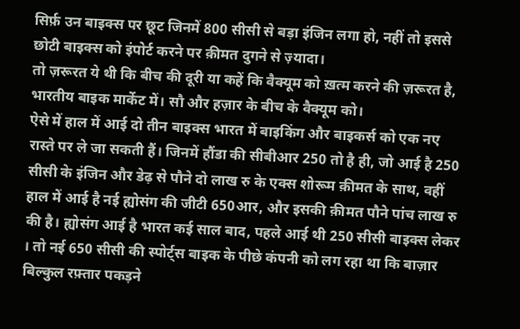सिर्फ़ उन बाइक्स पर छूट जिनमें 800 सीसी से बड़ा इंजिन लगा हो, नहीं तो इससे छोटी बाइक्स को इंपोर्ट करने पर क़ीमत दुगने से ज़्यादा।
तो ज़रूरत ये थी कि बीच की दूरी या कहें कि वैक्यूम को ख़त्म करने की ज़रूरत है, भारतीय बाइक मार्केट में। सौ और हज़ार के बीच के वैक्यूम को।
ऐसे में हाल में आई दो तीन बाइक्स भारत में बाइकिंग और बाइकर्स को एक नए रास्ते पर ले जा सकती हैं। जिनमें हौंडा की सीबीआर 250 तो है ही, जो आई है 250 सीसी के इंजिन और डेढ़ से पौने दो लाख रु के एक्स शोरूम क़ीमत के साथ, वहीं हाल में आई है नई ह्योसंग की जीटी 650आर, और इसकी क़ीमत पौने पांच लाख रु की है। ह्योसंग आई है भारत कई साल बाद, पहले आई थी 250 सीसी बाइक्स लेकर । तो नई 650 सीसी की स्पोर्ट्स बाइक के पीछे कंपनी को लग रहा था कि बाज़ार बिल्कुल रफ़्तार पकड़ने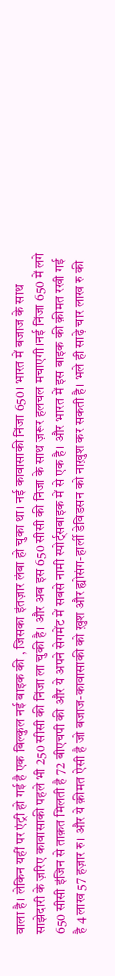वाला है। लेकिन यहीं पर एंट्री हो गई है एक बिल्कुल नई बाइक की , जिसका इंतज़ार लंबा हो चुका था। नई कावासाकी निंजा 650। भारत में बजाज के साथ साझेदारी के ज़रिए कावासाकी पहले भी 250 सीसी की निंजा ला चुकी है। और अब इस 650 सीसी की निंजा के साथ ज़रूर हलचल मचाएगी।नई निंजा 650 में लगे 650 सीसी इंजिन से ताक़त मिलती है 72 बीएचपी की और ये अपने सेगमेंट में सबसे नामी स्पोर्ट्सबाइक में से एक है। और भारत में इस बाइक की क़ीमत रखी गई है 4 लाख 57 हज़ार रु। और ये क़ीमत ऐसी है जो बजाज-कावासाकी को ख़ुश और ह्योसंग-हार्ली डेविडसन को नाख़ुश कर सकती है। भले ही साढ़े चार लाख रु की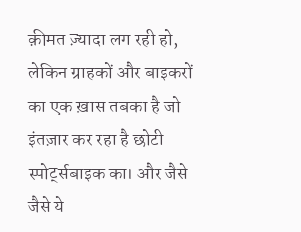क़ीमत ज़्यादा लग रही हो, लेकिन ग्राहकों और बाइकरों का एक ख़ास तबका है जो इंतज़ार कर रहा है छोटी स्पोर्ट्सबाइक का। और जैसे जैसे ये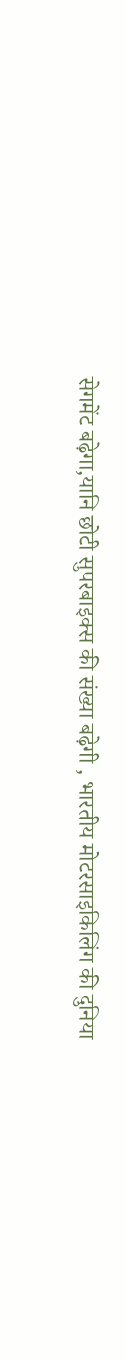सेगमेंट बढ़ेगा,यानि छोटी सुपरबाइक्स की संख्या बढ़ेगी , भारतीय मोटरसाइकिलिंग की दुनिया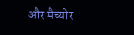और मैच्योर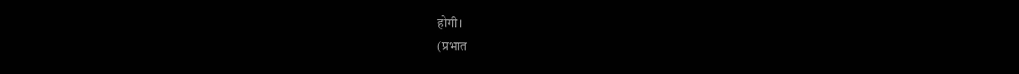होगी।
(प्रभात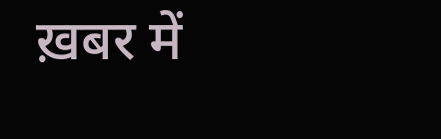ख़बर में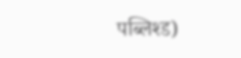पब्लिश्ड)